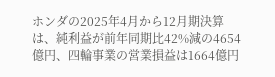ホンダの2025年4月から12月期決算は、純利益が前年同期比42%減の4654億円、四輪事業の営業損益は1664億円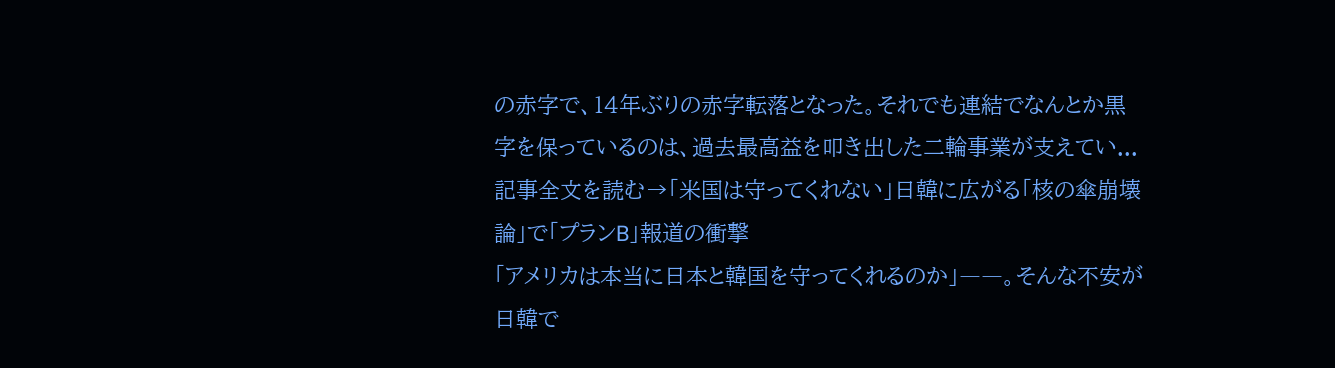の赤字で、14年ぶりの赤字転落となった。それでも連結でなんとか黒字を保っているのは、過去最高益を叩き出した二輪事業が支えてい...
記事全文を読む→「米国は守ってくれない」日韓に広がる「核の傘崩壊論」で「プランB」報道の衝撃
「アメリカは本当に日本と韓国を守ってくれるのか」――。そんな不安が日韓で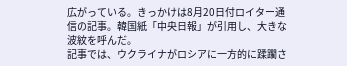広がっている。きっかけは8月20日付ロイター通信の記事。韓国紙「中央日報」が引用し、大きな波紋を呼んだ。
記事では、ウクライナがロシアに一方的に蹂躙さ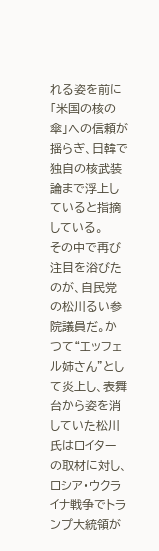れる姿を前に「米国の核の傘」への信頼が揺らぎ、日韓で独自の核武装論まで浮上していると指摘している。
その中で再び注目を浴びたのが、自民党の松川るい参院議員だ。かつて“エッフェル姉さん”として炎上し、表舞台から姿を消していた松川氏はロイターの取材に対し、ロシア・ウクライナ戦争でトランプ大統領が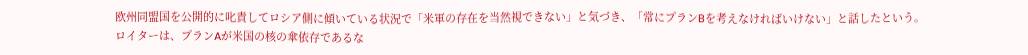欧州同盟国を公開的に叱責してロシア側に傾いている状況で「米軍の存在を当然視できない」と気づき、「常にプランBを考えなければいけない」と話したという。
ロイターは、プランAが米国の核の傘依存であるな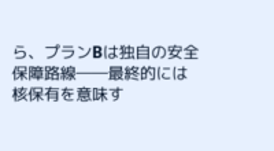ら、プランBは独自の安全保障路線――最終的には核保有を意味す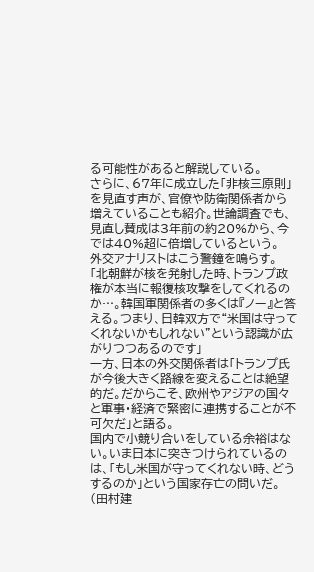る可能性があると解説している。
さらに、67年に成立した「非核三原則」を見直す声が、官僚や防衛関係者から増えていることも紹介。世論調査でも、見直し賛成は3年前の約20%から、今では40%超に倍増しているという。
外交アナリストはこう警鐘を鳴らす。
「北朝鮮が核を発射した時、トランプ政権が本当に報復核攻撃をしてくれるのか…。韓国軍関係者の多くは『ノー』と答える。つまり、日韓双方で“米国は守ってくれないかもしれない”という認識が広がりつつあるのです」
一方、日本の外交関係者は「トランプ氏が今後大きく路線を変えることは絶望的だ。だからこそ、欧州やアジアの国々と軍事・経済で緊密に連携することが不可欠だ」と語る。
国内で小競り合いをしている余裕はない。いま日本に突きつけられているのは、「もし米国が守ってくれない時、どうするのか」という国家存亡の問いだ。
(田村建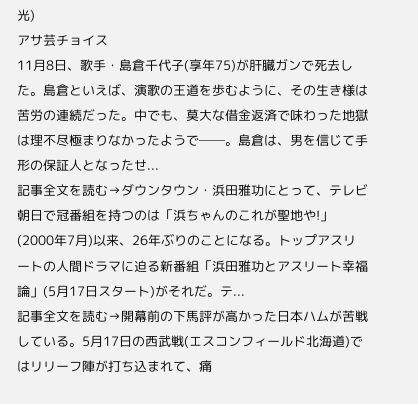光)
アサ芸チョイス
11月8日、歌手・島倉千代子(享年75)が肝臓ガンで死去した。島倉といえば、演歌の王道を歩むように、その生き様は苦労の連続だった。中でも、莫大な借金返済で味わった地獄は理不尽極まりなかったようで──。島倉は、男を信じて手形の保証人となったせ...
記事全文を読む→ダウンタウン・浜田雅功にとって、テレビ朝日で冠番組を持つのは「浜ちゃんのこれが聖地や!」(2000年7月)以来、26年ぶりのことになる。トップアスリートの人間ドラマに迫る新番組「浜田雅功とアスリート幸福論」(5月17日スタート)がそれだ。テ...
記事全文を読む→開幕前の下馬評が高かった日本ハムが苦戦している。5月17日の西武戦(エスコンフィールド北海道)ではリリーフ陣が打ち込まれて、痛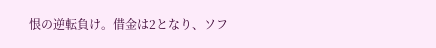恨の逆転負け。借金は2となり、ソフ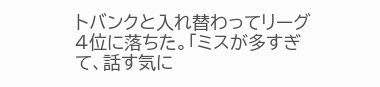トバンクと入れ替わってリーグ4位に落ちた。「ミスが多すぎて、話す気に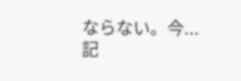ならない。今...
記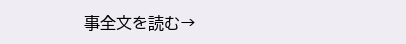事全文を読む→